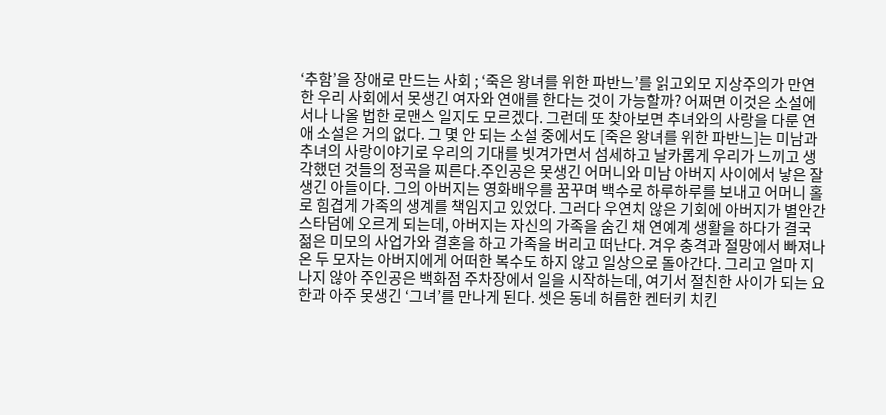‘추함’을 장애로 만드는 사회 ; ‘죽은 왕녀를 위한 파반느’를 읽고외모 지상주의가 만연한 우리 사회에서 못생긴 여자와 연애를 한다는 것이 가능할까? 어쩌면 이것은 소설에서나 나올 법한 로맨스 일지도 모르겠다. 그런데 또 찾아보면 추녀와의 사랑을 다룬 연애 소설은 거의 없다. 그 몇 안 되는 소설 중에서도 [죽은 왕녀를 위한 파반느]는 미남과 추녀의 사랑이야기로 우리의 기대를 빗겨가면서 섬세하고 날카롭게 우리가 느끼고 생각했던 것들의 정곡을 찌른다.주인공은 못생긴 어머니와 미남 아버지 사이에서 낳은 잘생긴 아들이다. 그의 아버지는 영화배우를 꿈꾸며 백수로 하루하루를 보내고 어머니 홀로 힘겹게 가족의 생계를 책임지고 있었다. 그러다 우연치 않은 기회에 아버지가 별안간 스타덤에 오르게 되는데, 아버지는 자신의 가족을 숨긴 채 연예계 생활을 하다가 결국 젊은 미모의 사업가와 결혼을 하고 가족을 버리고 떠난다. 겨우 충격과 절망에서 빠져나온 두 모자는 아버지에게 어떠한 복수도 하지 않고 일상으로 돌아간다. 그리고 얼마 지나지 않아 주인공은 백화점 주차장에서 일을 시작하는데, 여기서 절친한 사이가 되는 요한과 아주 못생긴 ‘그녀’를 만나게 된다. 셋은 동네 허름한 켄터키 치킨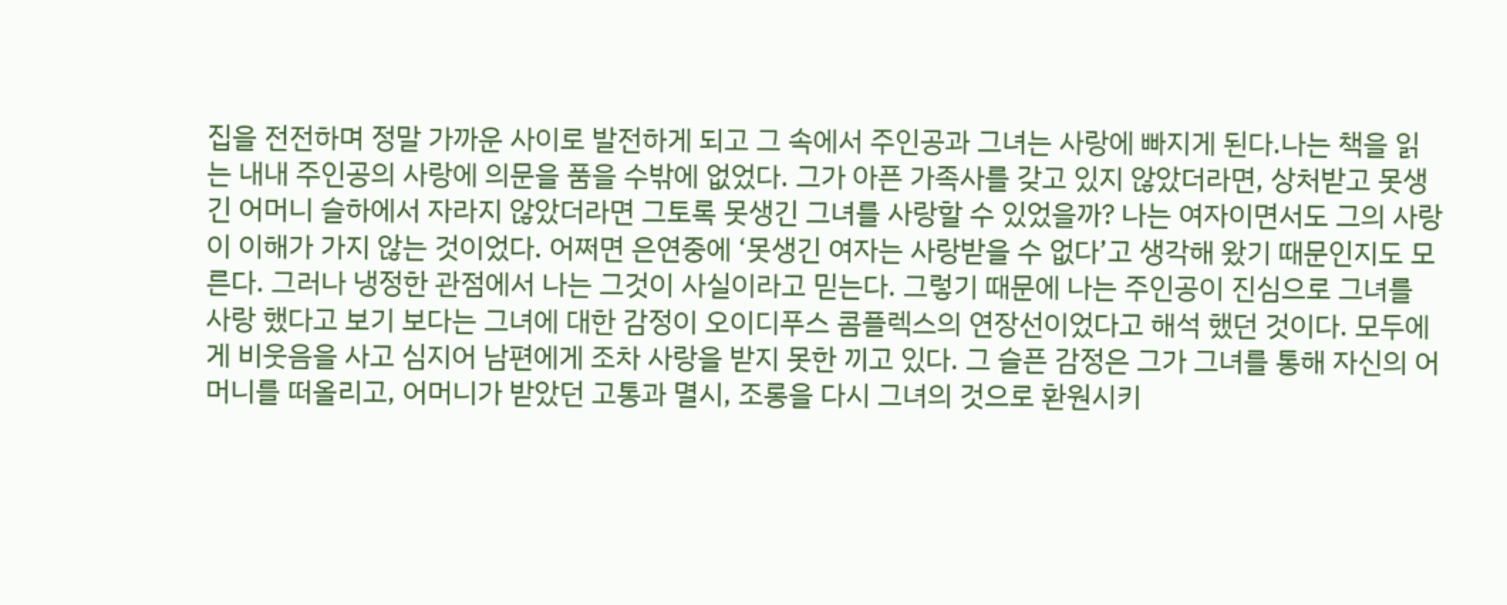집을 전전하며 정말 가까운 사이로 발전하게 되고 그 속에서 주인공과 그녀는 사랑에 빠지게 된다.나는 책을 읽는 내내 주인공의 사랑에 의문을 품을 수밖에 없었다. 그가 아픈 가족사를 갖고 있지 않았더라면, 상처받고 못생긴 어머니 슬하에서 자라지 않았더라면 그토록 못생긴 그녀를 사랑할 수 있었을까? 나는 여자이면서도 그의 사랑이 이해가 가지 않는 것이었다. 어쩌면 은연중에 ‘못생긴 여자는 사랑받을 수 없다’고 생각해 왔기 때문인지도 모른다. 그러나 냉정한 관점에서 나는 그것이 사실이라고 믿는다. 그렇기 때문에 나는 주인공이 진심으로 그녀를 사랑 했다고 보기 보다는 그녀에 대한 감정이 오이디푸스 콤플렉스의 연장선이었다고 해석 했던 것이다. 모두에게 비웃음을 사고 심지어 남편에게 조차 사랑을 받지 못한 끼고 있다. 그 슬픈 감정은 그가 그녀를 통해 자신의 어머니를 떠올리고, 어머니가 받았던 고통과 멸시, 조롱을 다시 그녀의 것으로 환원시키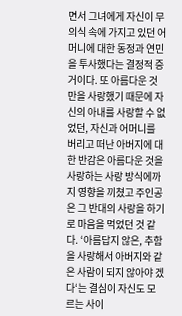면서 그녀에게 자신이 무의식 속에 가지고 있던 어머니에 대한 동정과 연민을 투사했다는 결정적 증거이다. 또 아름다운 것만을 사랑했기 때문에 자신의 아내를 사랑할 수 없었던, 자신과 어머니를 버리고 떠난 아버지에 대한 반감은 아름다운 것을 사랑하는 사랑 방식에까지 영향을 끼쳤고 주인공은 그 반대의 사랑을 하기로 마음을 먹었던 것 같다. ‘아름답지 않은, 추함을 사랑해서 아버지와 같은 사람이 되지 않아야 겠다‘는 결심이 자신도 모르는 사이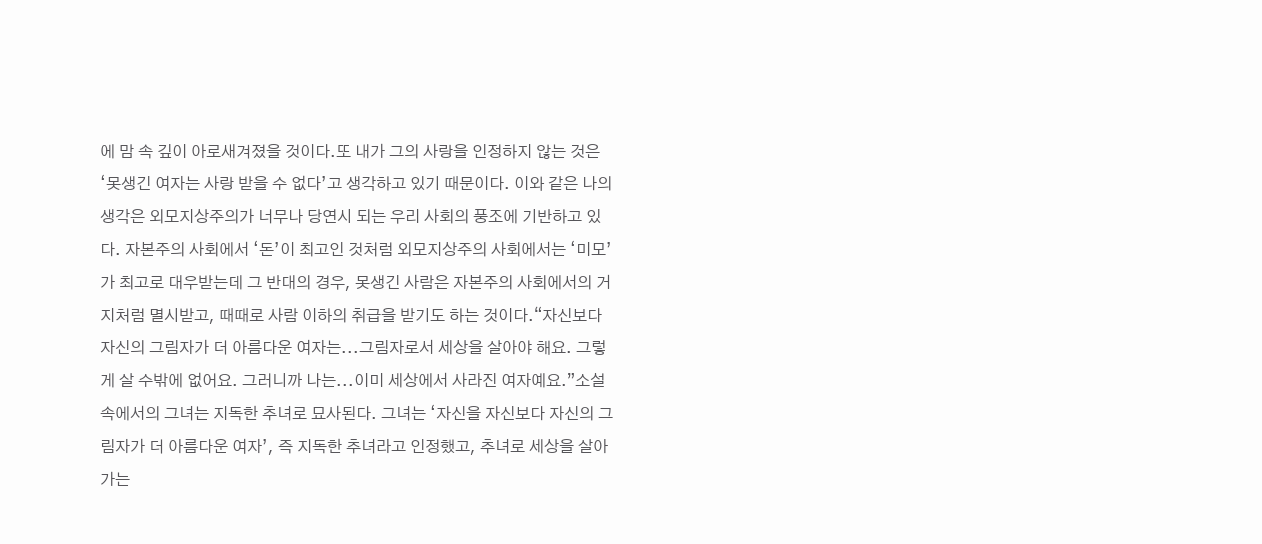에 맘 속 깊이 아로새겨졌을 것이다.또 내가 그의 사랑을 인정하지 않는 것은 ‘못생긴 여자는 사랑 받을 수 없다’고 생각하고 있기 때문이다. 이와 같은 나의 생각은 외모지상주의가 너무나 당연시 되는 우리 사회의 풍조에 기반하고 있다. 자본주의 사회에서 ‘돈’이 최고인 것처럼 외모지상주의 사회에서는 ‘미모’가 최고로 대우받는데 그 반대의 경우, 못생긴 사람은 자본주의 사회에서의 거지처럼 멸시받고, 때때로 사람 이하의 취급을 받기도 하는 것이다.“자신보다 자신의 그림자가 더 아름다운 여자는...그림자로서 세상을 살아야 해요. 그렇게 살 수밖에 없어요. 그러니까 나는...이미 세상에서 사라진 여자예요.”소설 속에서의 그녀는 지독한 추녀로 묘사된다. 그녀는 ‘자신을 자신보다 자신의 그림자가 더 아름다운 여자’, 즉 지독한 추녀라고 인정했고, 추녀로 세상을 살아가는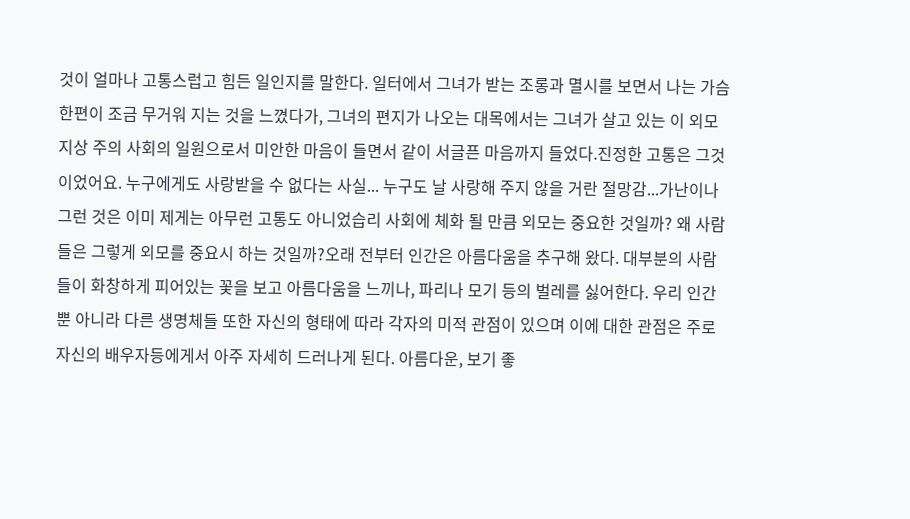것이 얼마나 고통스럽고 힘든 일인지를 말한다. 일터에서 그녀가 받는 조롱과 멸시를 보면서 나는 가슴 한편이 조금 무거워 지는 것을 느꼈다가, 그녀의 편지가 나오는 대목에서는 그녀가 살고 있는 이 외모지상 주의 사회의 일원으로서 미안한 마음이 들면서 같이 서글픈 마음까지 들었다.진정한 고통은 그것이었어요. 누구에게도 사랑받을 수 없다는 사실... 누구도 날 사랑해 주지 않을 거란 절망감...가난이나 그런 것은 이미 제게는 아무런 고통도 아니었습리 사회에 체화 될 만큼 외모는 중요한 것일까? 왜 사람들은 그렇게 외모를 중요시 하는 것일까?오래 전부터 인간은 아름다움을 추구해 왔다. 대부분의 사람들이 화창하게 피어있는 꽃을 보고 아름다움을 느끼나, 파리나 모기 등의 벌레를 싫어한다. 우리 인간 뿐 아니라 다른 생명체들 또한 자신의 형태에 따라 각자의 미적 관점이 있으며 이에 대한 관점은 주로 자신의 배우자등에게서 아주 자세히 드러나게 된다. 아름다운, 보기 좋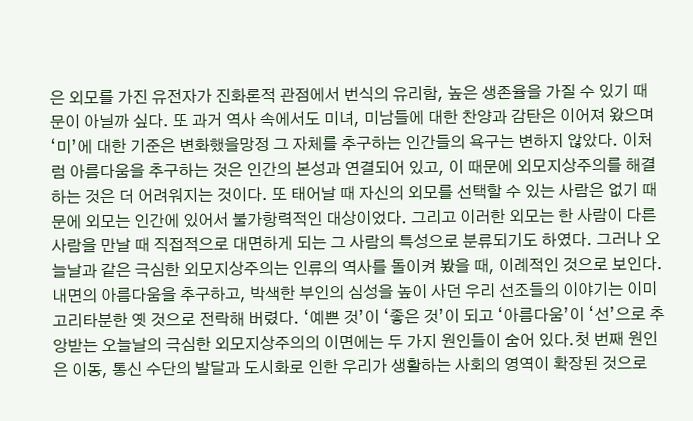은 외모를 가진 유전자가 진화론적 관점에서 번식의 유리함, 높은 생존율을 가질 수 있기 때문이 아닐까 싶다. 또 과거 역사 속에서도 미녀, 미남들에 대한 찬양과 감탄은 이어져 왔으며 ‘미’에 대한 기준은 변화했을망정 그 자체를 추구하는 인간들의 욕구는 변하지 않았다. 이처럼 아름다움을 추구하는 것은 인간의 본성과 연결되어 있고, 이 때문에 외모지상주의를 해결하는 것은 더 어려워지는 것이다. 또 태어날 때 자신의 외모를 선택할 수 있는 사람은 없기 때문에 외모는 인간에 있어서 불가항력적인 대상이었다. 그리고 이러한 외모는 한 사람이 다른 사람을 만날 때 직접적으로 대면하게 되는 그 사람의 특성으로 분류되기도 하였다. 그러나 오늘날과 같은 극심한 외모지상주의는 인류의 역사를 돌이켜 봤을 때, 이례적인 것으로 보인다. 내면의 아름다움을 추구하고, 박색한 부인의 심성을 높이 사던 우리 선조들의 이야기는 이미 고리타분한 옛 것으로 전락해 버렸다. ‘예쁜 것’이 ‘좋은 것’이 되고 ‘아름다움’이 ‘선’으로 추앙받는 오늘날의 극심한 외모지상주의의 이면에는 두 가지 원인들이 숨어 있다.첫 번째 원인은 이동, 통신 수단의 발달과 도시화로 인한 우리가 생활하는 사회의 영역이 확장된 것으로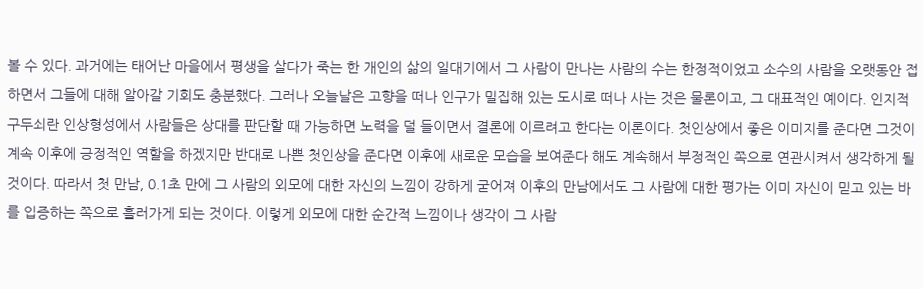볼 수 있다. 과거에는 태어난 마을에서 평생을 살다가 죽는 한 개인의 삶의 일대기에서 그 사람이 만나는 사람의 수는 한정적이었고 소수의 사람을 오랫동안 접하면서 그들에 대해 알아갈 기회도 충분했다. 그러나 오늘날은 고향을 떠나 인구가 밀집해 있는 도시로 떠나 사는 것은 물론이고, 그 대표적인 예이다. 인지적 구두쇠란 인상형성에서 사람들은 상대를 판단할 때 가능하면 노력을 덜 들이면서 결론에 이르려고 한다는 이론이다. 첫인상에서 좋은 이미지를 준다면 그것이 계속 이후에 긍정적인 역할을 하겠지만 반대로 나쁜 첫인상을 준다면 이후에 새로운 모습을 보여준다 해도 계속해서 부정적인 쪽으로 연관시켜서 생각하게 될 것이다. 따라서 첫 만남, 0.1초 만에 그 사람의 외모에 대한 자신의 느낌이 강하게 굳어져 이후의 만남에서도 그 사람에 대한 평가는 이미 자신이 믿고 있는 바를 입증하는 쪽으로 흘러가게 되는 것이다. 이렇게 외모에 대한 순간적 느낌이나 생각이 그 사람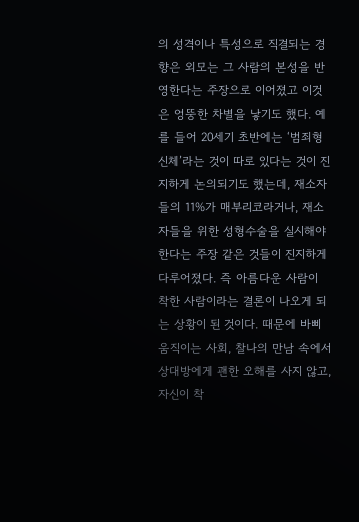의 성격이나 특성으로 직결되는 경향은 외모는 그 사람의 본성을 반영한다는 주장으로 이어졌고 이것은 엉뚱한 차별을 낳기도 했다. 예를 들어 20세기 초반에는 ‘범죄형신체’라는 것이 따로 있다는 것이 진지하게 논의되기도 했는데, 재소자들의 11%가 매부리코라거나, 재소자들을 위한 성형수술을 실시해야 한다는 주장 같은 것들이 진지하게 다루어졌다. 즉 아름다운 사람이 착한 사람이라는 결론이 나오게 되는 상황이 된 것이다. 때문에 바삐 움직이는 사회, 찰나의 만남 속에서 상대방에게 괜한 오해를 사지 않고, 자신이 착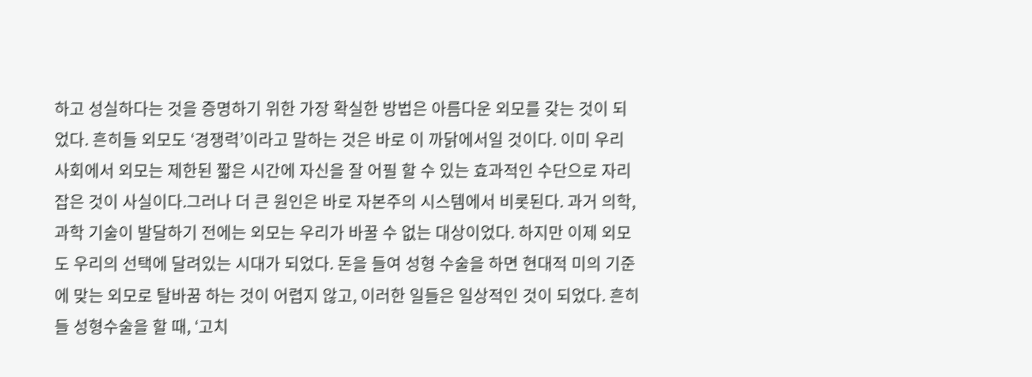하고 성실하다는 것을 증명하기 위한 가장 확실한 방법은 아름다운 외모를 갖는 것이 되었다. 흔히들 외모도 ‘경쟁력’이라고 말하는 것은 바로 이 까닭에서일 것이다. 이미 우리 사회에서 외모는 제한된 짧은 시간에 자신을 잘 어필 할 수 있는 효과적인 수단으로 자리 잡은 것이 사실이다.그러나 더 큰 원인은 바로 자본주의 시스템에서 비롯된다. 과거 의학, 과학 기술이 발달하기 전에는 외모는 우리가 바꿀 수 없는 대상이었다. 하지만 이제 외모도 우리의 선택에 달려있는 시대가 되었다. 돈을 들여 성형 수술을 하면 현대적 미의 기준에 맞는 외모로 탈바꿈 하는 것이 어렵지 않고, 이러한 일들은 일상적인 것이 되었다. 흔히들 성형수술을 할 때, ‘고치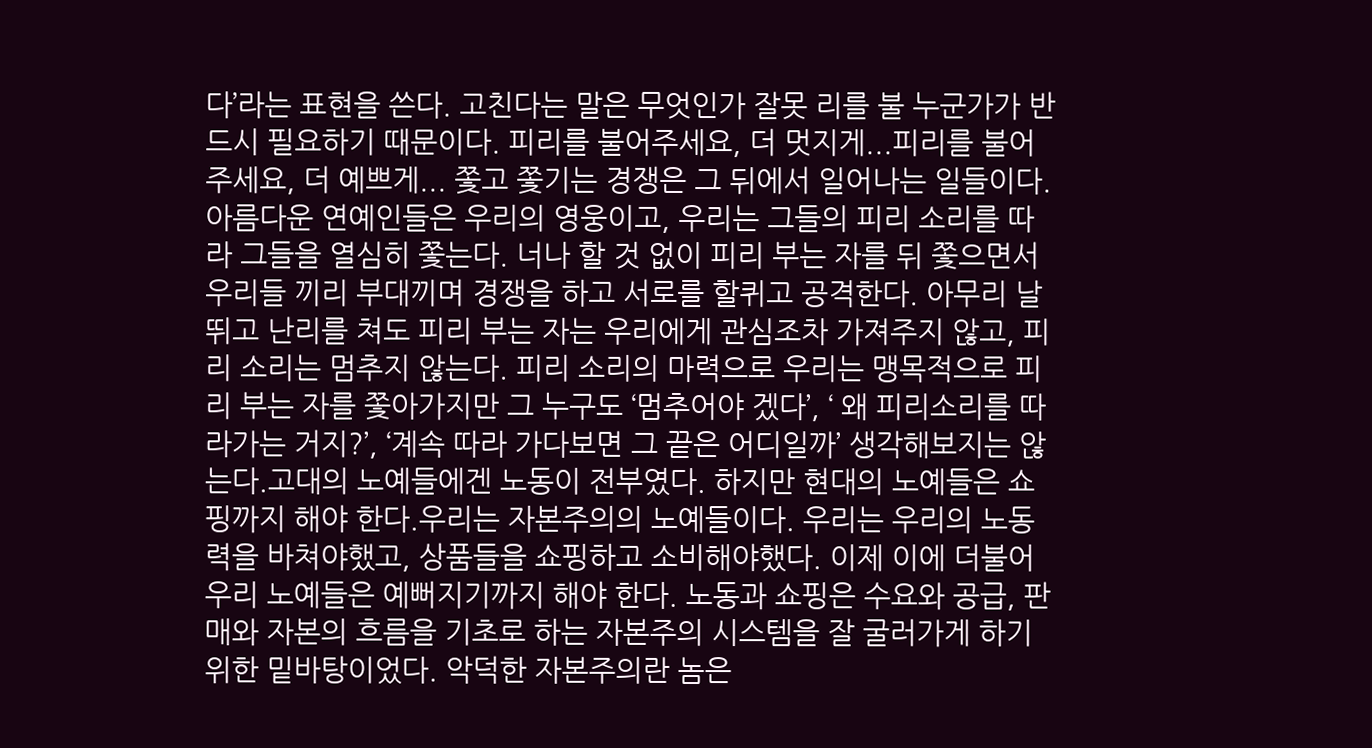다’라는 표현을 쓴다. 고친다는 말은 무엇인가 잘못 리를 불 누군가가 반드시 필요하기 때문이다. 피리를 불어주세요, 더 멋지게...피리를 불어주세요, 더 예쁘게... 쫓고 쫓기는 경쟁은 그 뒤에서 일어나는 일들이다.아름다운 연예인들은 우리의 영웅이고, 우리는 그들의 피리 소리를 따라 그들을 열심히 쫓는다. 너나 할 것 없이 피리 부는 자를 뒤 쫓으면서 우리들 끼리 부대끼며 경쟁을 하고 서로를 할퀴고 공격한다. 아무리 날뛰고 난리를 쳐도 피리 부는 자는 우리에게 관심조차 가져주지 않고, 피리 소리는 멈추지 않는다. 피리 소리의 마력으로 우리는 맹목적으로 피리 부는 자를 쫓아가지만 그 누구도 ‘멈추어야 겠다’, ‘ 왜 피리소리를 따라가는 거지?’, ‘계속 따라 가다보면 그 끝은 어디일까’ 생각해보지는 않는다.고대의 노예들에겐 노동이 전부였다. 하지만 현대의 노예들은 쇼핑까지 해야 한다.우리는 자본주의의 노예들이다. 우리는 우리의 노동력을 바쳐야했고, 상품들을 쇼핑하고 소비해야했다. 이제 이에 더불어 우리 노예들은 예뻐지기까지 해야 한다. 노동과 쇼핑은 수요와 공급, 판매와 자본의 흐름을 기초로 하는 자본주의 시스템을 잘 굴러가게 하기 위한 밑바탕이었다. 악덕한 자본주의란 놈은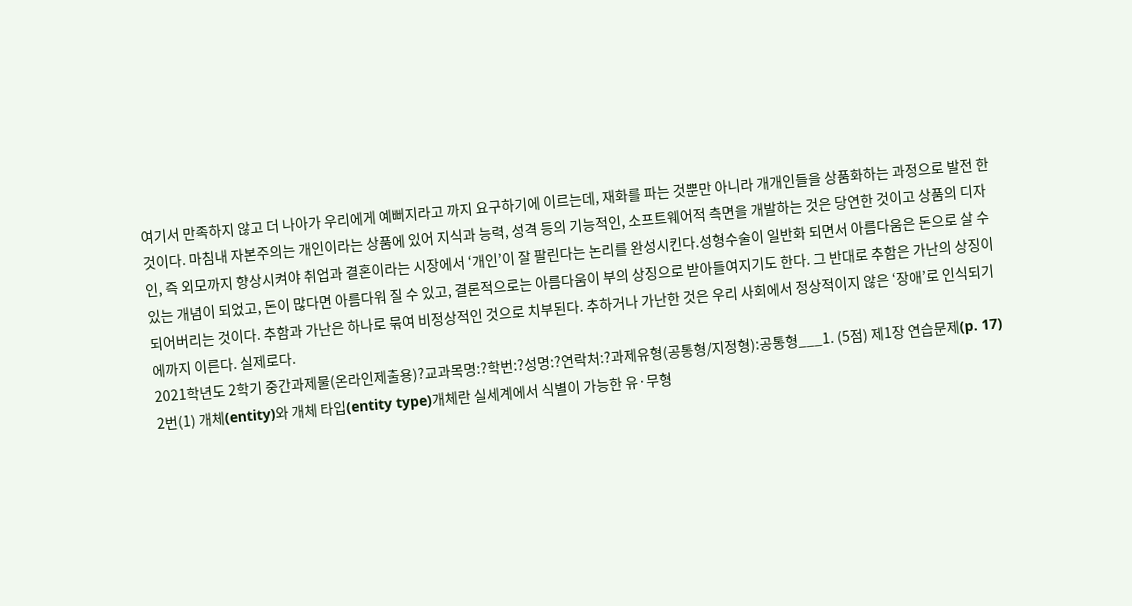여기서 만족하지 않고 더 나아가 우리에게 예뻐지라고 까지 요구하기에 이르는데, 재화를 파는 것뿐만 아니라 개개인들을 상품화하는 과정으로 발전 한 것이다. 마침내 자본주의는 개인이라는 상품에 있어 지식과 능력, 성격 등의 기능적인, 소프트웨어적 측면을 개발하는 것은 당연한 것이고 상품의 디자인, 즉 외모까지 향상시켜야 취업과 결혼이라는 시장에서 ‘개인’이 잘 팔린다는 논리를 완성시킨다.성형수술이 일반화 되면서 아름다움은 돈으로 살 수 있는 개념이 되었고, 돈이 많다면 아름다워 질 수 있고, 결론적으로는 아름다움이 부의 상징으로 받아들여지기도 한다. 그 반대로 추함은 가난의 상징이 되어버리는 것이다. 추함과 가난은 하나로 묶여 비정상적인 것으로 치부된다. 추하거나 가난한 것은 우리 사회에서 정상적이지 않은 ‘장애’로 인식되기에까지 이른다. 실제로다.
2021학년도 2학기 중간과제물(온라인제출용)?교과목명:?학번:?성명:?연락처:?과제유형(공통형/지정형):공통형___1. (5점) 제1장 연습문제(p. 17) 2번(1) 개체(entity)와 개체 타입(entity type)개체란 실세계에서 식별이 가능한 유·무형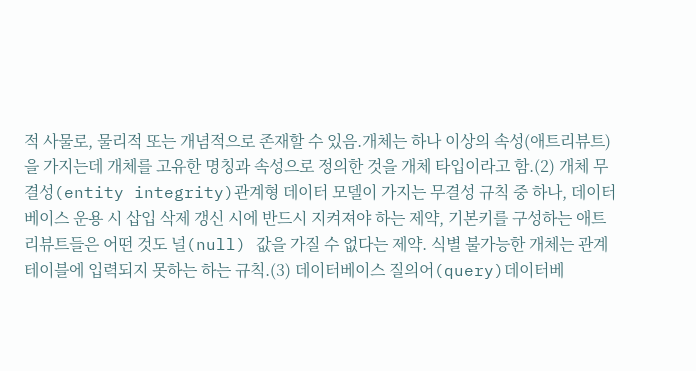적 사물로, 물리적 또는 개념적으로 존재할 수 있음.개체는 하나 이상의 속성(애트리뷰트)을 가지는데 개체를 고유한 명칭과 속성으로 정의한 것을 개체 타입이라고 함.(2) 개체 무결성(entity integrity)관계형 데이터 모델이 가지는 무결성 규칙 중 하나, 데이터베이스 운용 시 삽입 삭제 갱신 시에 반드시 지켜져야 하는 제약, 기본키를 구성하는 애트리뷰트들은 어떤 것도 널(null) 값을 가질 수 없다는 제약. 식별 불가능한 개체는 관계 테이블에 입력되지 못하는 하는 규칙.(3) 데이터베이스 질의어(query)데이터베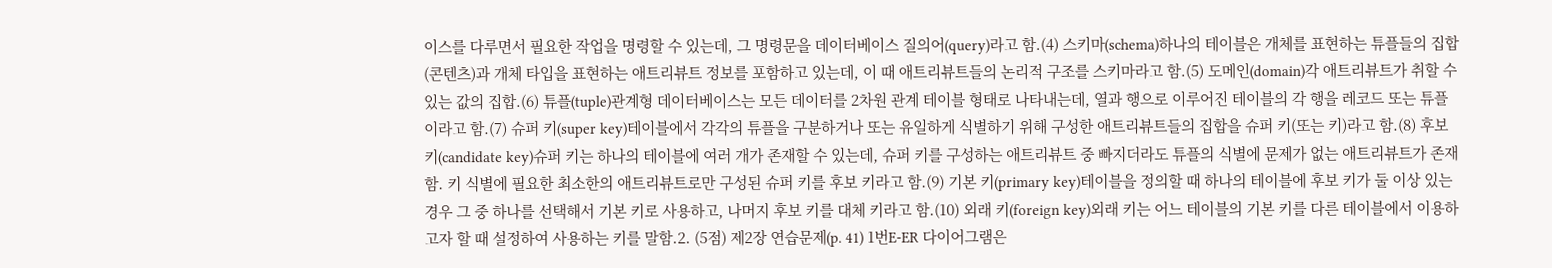이스를 다루면서 필요한 작업을 명령할 수 있는데, 그 명령문을 데이터베이스 질의어(query)라고 함.(4) 스키마(schema)하나의 테이블은 개체를 표현하는 튜플들의 집합(콘텐츠)과 개체 타입을 표현하는 애트리뷰트 정보를 포함하고 있는데, 이 때 애트리뷰트들의 논리적 구조를 스키마라고 함.(5) 도메인(domain)각 애트리뷰트가 취할 수 있는 값의 집합.(6) 튜플(tuple)관계형 데이터베이스는 모든 데이터를 2차원 관계 테이블 형태로 나타내는데, 열과 행으로 이루어진 테이블의 각 행을 레코드 또는 튜플이라고 함.(7) 슈퍼 키(super key)테이블에서 각각의 튜플을 구분하거나 또는 유일하게 식별하기 위해 구성한 애트리뷰트들의 집합을 슈퍼 키(또는 키)라고 함.(8) 후보 키(candidate key)슈퍼 키는 하나의 테이블에 여러 개가 존재할 수 있는데, 슈퍼 키를 구성하는 애트리뷰트 중 빠지더라도 튜플의 식별에 문제가 없는 애트리뷰트가 존재함. 키 식별에 필요한 최소한의 애트리뷰트로만 구성된 슈퍼 키를 후보 키라고 함.(9) 기본 키(primary key)테이블을 정의할 때 하나의 테이블에 후보 키가 둘 이상 있는 경우 그 중 하나를 선택해서 기본 키로 사용하고, 나머지 후보 키를 대체 키라고 함.(10) 외래 키(foreign key)외래 키는 어느 테이블의 기본 키를 다른 테이블에서 이용하고자 할 때 설정하여 사용하는 키를 말함.2. (5점) 제2장 연습문제(p. 41) 1번E-ER 다이어그램은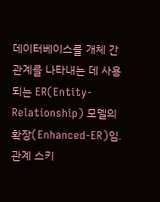데이터베이스를 개체 간 관계를 나타내는 데 사용되는 ER(Entity-Relationship) 모델의 확장(Enhanced-ER)임.관계 스키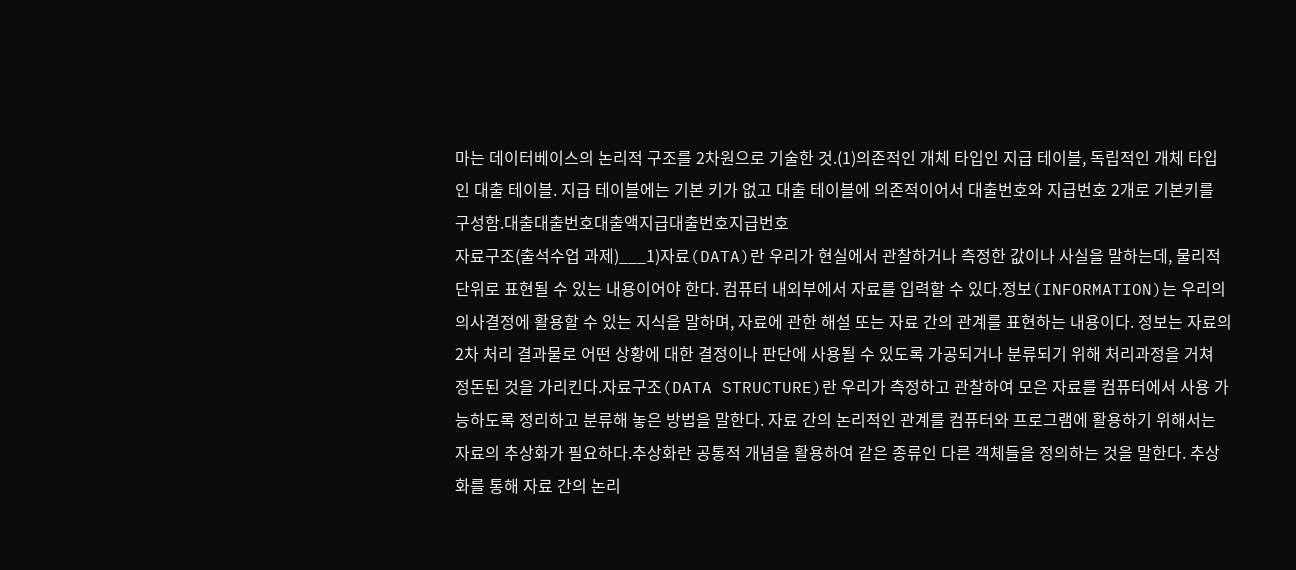마는 데이터베이스의 논리적 구조를 2차원으로 기술한 것.(1)의존적인 개체 타입인 지급 테이블, 독립적인 개체 타입인 대출 테이블. 지급 테이블에는 기본 키가 없고 대출 테이블에 의존적이어서 대출번호와 지급번호 2개로 기본키를 구성함.대출대출번호대출액지급대출번호지급번호
자료구조(출석수업 과제)___1)자료(DATA)란 우리가 현실에서 관찰하거나 측정한 값이나 사실을 말하는데, 물리적 단위로 표현될 수 있는 내용이어야 한다. 컴퓨터 내외부에서 자료를 입력할 수 있다.정보(INFORMATION)는 우리의 의사결정에 활용할 수 있는 지식을 말하며, 자료에 관한 해설 또는 자료 간의 관계를 표현하는 내용이다. 정보는 자료의 2차 처리 결과물로 어떤 상황에 대한 결정이나 판단에 사용될 수 있도록 가공되거나 분류되기 위해 처리과정을 거쳐 정돈된 것을 가리킨다.자료구조(DATA STRUCTURE)란 우리가 측정하고 관찰하여 모은 자료를 컴퓨터에서 사용 가능하도록 정리하고 분류해 놓은 방법을 말한다. 자료 간의 논리적인 관계를 컴퓨터와 프로그램에 활용하기 위해서는 자료의 추상화가 필요하다.추상화란 공통적 개념을 활용하여 같은 종류인 다른 객체들을 정의하는 것을 말한다. 추상화를 통해 자료 간의 논리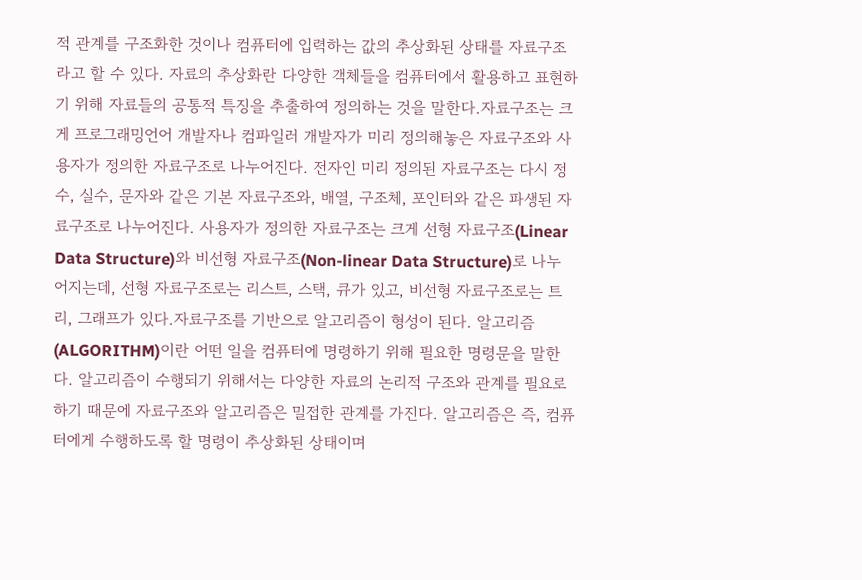적 관계를 구조화한 것이나 컴퓨터에 입력하는 값의 추상화된 상태를 자료구조라고 할 수 있다. 자료의 추상화란 다양한 객체들을 컴퓨터에서 활용하고 표현하기 위해 자료들의 공통적 특징을 추출하여 정의하는 것을 말한다.자료구조는 크게 프로그래밍언어 개발자나 컴파일러 개발자가 미리 정의해놓은 자료구조와 사용자가 정의한 자료구조로 나누어진다. 전자인 미리 정의된 자료구조는 다시 정수, 실수, 문자와 같은 기본 자료구조와, 배열, 구조체, 포인터와 같은 파생된 자료구조로 나누어진다. 사용자가 정의한 자료구조는 크게 선형 자료구조(Linear Data Structure)와 비선형 자료구조(Non-linear Data Structure)로 나누어지는데, 선형 자료구조로는 리스트, 스택, 큐가 있고, 비선형 자료구조로는 트리, 그래프가 있다.자료구조를 기반으로 알고리즘이 형성이 된다. 알고리즘(ALGORITHM)이란 어떤 일을 컴퓨터에 명령하기 위해 필요한 명령문을 말한다. 알고리즘이 수행되기 위해서는 다양한 자료의 논리적 구조와 관계를 필요로 하기 때문에 자료구조와 알고리즘은 밀접한 관계를 가진다. 알고리즘은 즉, 컴퓨터에게 수행하도록 할 명령이 추상화된 상태이며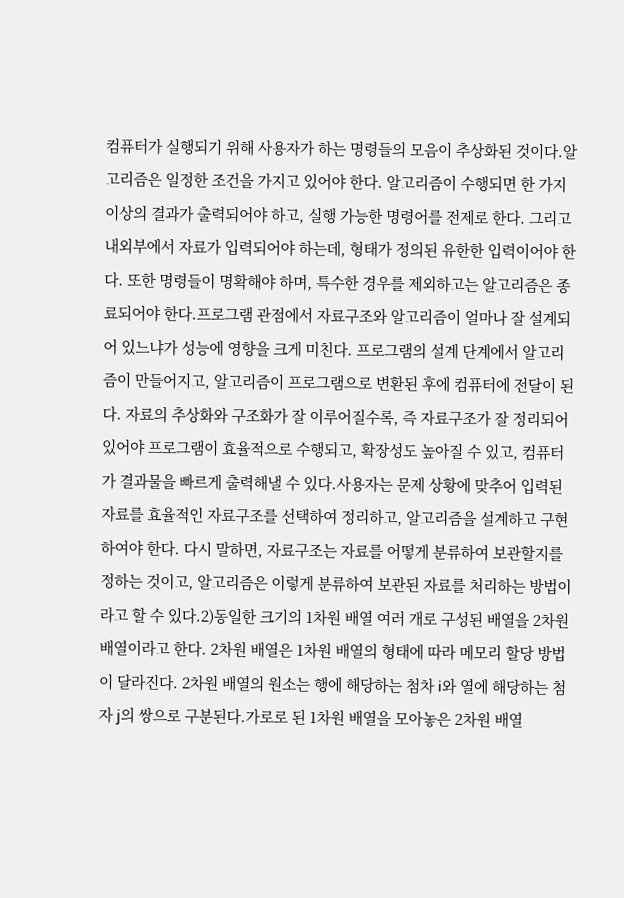컴퓨터가 실행되기 위해 사용자가 하는 명령들의 모음이 추상화된 것이다.알고리즘은 일정한 조건을 가지고 있어야 한다. 알고리즘이 수행되면 한 가지 이상의 결과가 출력되어야 하고, 실행 가능한 명령어를 전제로 한다. 그리고 내외부에서 자료가 입력되어야 하는데, 형태가 정의된 유한한 입력이어야 한다. 또한 명령들이 명확해야 하며, 특수한 경우를 제외하고는 알고리즘은 종료되어야 한다.프로그램 관점에서 자료구조와 알고리즘이 얼마나 잘 설계되어 있느냐가 성능에 영향을 크게 미친다. 프로그램의 설계 단계에서 알고리즘이 만들어지고, 알고리즘이 프로그램으로 변환된 후에 컴퓨터에 전달이 된다. 자료의 추상화와 구조화가 잘 이루어질수록, 즉 자료구조가 잘 정리되어 있어야 프로그램이 효율적으로 수행되고, 확장성도 높아질 수 있고, 컴퓨터가 결과물을 빠르게 출력해낼 수 있다.사용자는 문제 상황에 맞추어 입력된 자료를 효율적인 자료구조를 선택하여 정리하고, 알고리즘을 설계하고 구현하여야 한다. 다시 말하면, 자료구조는 자료를 어떻게 분류하여 보관할지를 정하는 것이고, 알고리즘은 이렇게 분류하여 보관된 자료를 처리하는 방법이라고 할 수 있다.2)동일한 크기의 1차원 배열 여러 개로 구성된 배열을 2차원 배열이라고 한다. 2차원 배열은 1차원 배열의 형태에 따라 메모리 할당 방법이 달라진다. 2차원 배열의 원소는 행에 해당하는 첨차 i와 열에 해당하는 첨자 j의 쌍으로 구분된다.가로로 된 1차원 배열을 모아놓은 2차원 배열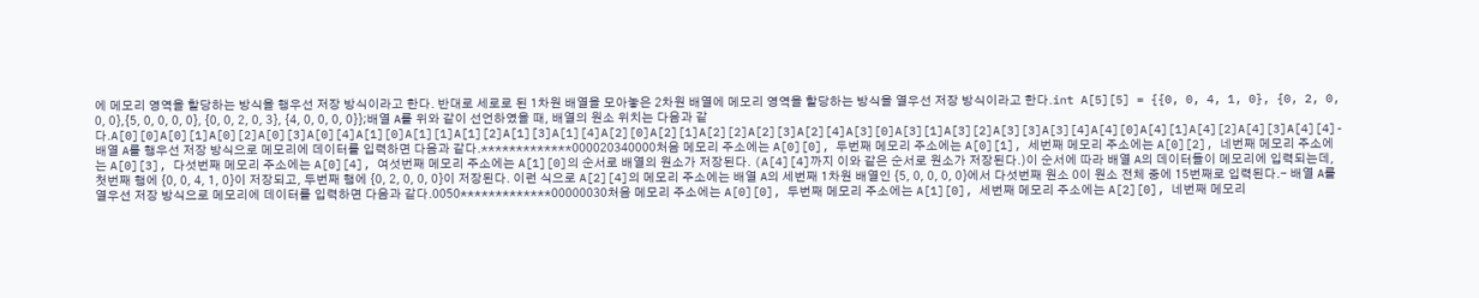에 메모리 영역을 할당하는 방식을 행우선 저장 방식이라고 한다. 반대로 세로로 된 1차원 배열을 모아놓은 2차원 배열에 메모리 영역을 할당하는 방식을 열우선 저장 방식이라고 한다.int A[5][5] = {{0, 0, 4, 1, 0}, {0, 2, 0, 0, 0},{5, 0, 0, 0, 0}, {0, 0, 2, 0, 3}, {4, 0, 0, 0, 0}};배열 A를 위와 같이 선언하였을 때, 배열의 원소 위치는 다음과 같다.A[0][0]A[0][1]A[0][2]A[0][3]A[0][4]A[1][0]A[1][1]A[1][2]A[1][3]A[1][4]A[2][0]A[2][1]A[2][2]A[2][3]A[2][4]A[3][0]A[3][1]A[3][2]A[3][3]A[3][4]A[4][0]A[4][1]A[4][2]A[4][3]A[4][4]- 배열 A를 행우선 저장 방식으로 메모리에 데이터를 입력하면 다음과 같다.*************000020340000처음 메모리 주소에는 A[0][0], 두번째 메모리 주소에는 A[0][1], 세번째 메모리 주소에는 A[0][2], 네번째 메모리 주소에는 A[0][3], 다섯번째 메모리 주소에는 A[0][4], 여섯번째 메모리 주소에는 A[1][0]의 순서로 배열의 원소가 저장된다. (A[4][4]까지 이와 같은 순서로 원소가 저장된다.)이 순서에 따라 배열 A의 데이터들이 메모리에 입력되는데, 첫번째 행에 {0, 0, 4, 1, 0}이 저장되고, 두번째 행에 {0, 2, 0, 0, 0}이 저장된다. 이런 식으로 A[2][4]의 메모리 주소에는 배열 A의 세번째 1차원 배열인 {5, 0, 0, 0, 0}에서 다섯번째 원소 0이 원소 전체 중에 15번째로 입력된다.- 배열 A를 열우선 저장 방식으로 메모리에 데이터를 입력하면 다음과 같다.0050*************00000030처음 메모리 주소에는 A[0][0], 두번째 메모리 주소에는 A[1][0], 세번째 메모리 주소에는 A[2][0], 네번째 메모리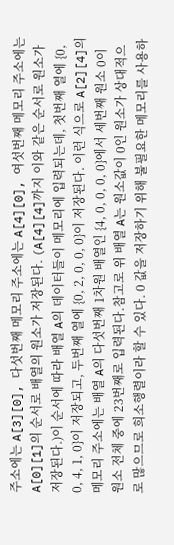주소에는 A[3][0], 다섯번째 메모리 주소에는 A[4][0], 여섯번째 메모리 주소에는 A[0][1]의 순서로 배열의 원소가 저장된다. (A[4][4]까지 이와 같은 순서로 원소가 저장된다.)이 순서에 따라 배열 A의 데이터들이 메모리에 입력되는데, 첫번째 열에 {0, 0, 4, 1, 0}이 저장되고, 두번째 열에 {0, 2, 0, 0, 0}이 저장된다. 이런 식으로 A[2][4]의 메모리 주소에는 배열 A의 다섯번째 1차원 배열인 {4, 0, 0, 0, 0}에서 세번째 원소 0이 원소 전체 중에 23번째로 입력된다.참고로 위 배열 A는 원소값이 0인 원소가 상대적으로 많으므로 희소행렬이라 할 수 있다. 0 값을 저장하기 위해 불필요한 메모리를 사용하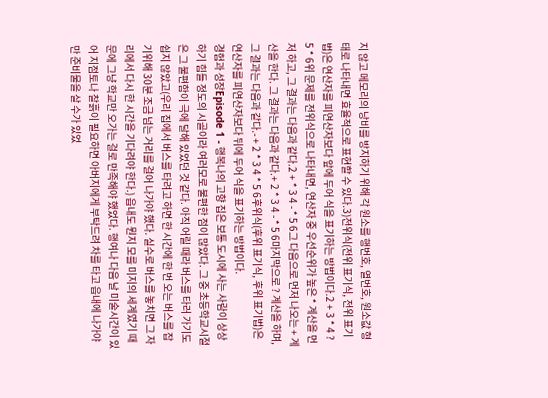지 않고 메모리의 낭비를 방지하기 위해 각 원소를 행번호, 열번호, 원소값 형태로 나타내면 효율적으로 표현할 수 있다.3)전위식(전위 표기식, 전위 표기법)은 연산자를 피연산자보다 앞에 두어 식을 표기하는 방법이다.2 + 3 * 4 ? 5 * 6위 문제를 전위식으로 나타내면, 연산자 중 우선순위가 높은 * 계산을 먼저 하고, 그 결과는 다음과 같다.2 + * 3 4 - * 5 6그 다음으로 먼저 나오는 + 계산을 한다. 그 결과는 다음과 같다.+ 2 * 3 4 - * 5 6마지막으로 ? 계산을 하며, 그 결과는 다음과 같다.- + 2 * 3 4 * 5 6후위식(후위 표기식, 후위 표기법)은 연산자를 피연산자보다 뒤에 두어 식을 표기하는 방법이다.
경험과 성장Episode 1 - 행복나의 고향 집은 보통 도시에 사는 사람이 상상하기 힘들 정도의 시골이라 여러모로 불편한 점이 많았다. 그 중 초등학교시절은 그 불편함이 극에 달해 있었던 것 같다. 아직 어릴 때라 버스를 타러 가기도 쉽지 않았고(우리 집에서 버스를 타려고 하면 한 시간에 한 번 오는 버스를 잡기위해 30분 조금 넘는 거리를 걸어 나가야 했다. 실수로 버스를 놓치면 그 자리에서 다시 한 시간을 기다려야 한다.) 읍내도 뭔지 모를 미지의 세계였기 때문에 그냥 학교만 오가는 걸로 만족해야 했었다. 행여나 다음 날 미술시간이 있어 지점토나 찰흙이 필요하면 아버지에게 부탁드려 차를 타고 읍내에 나가야만 준비물을 살 수가 있었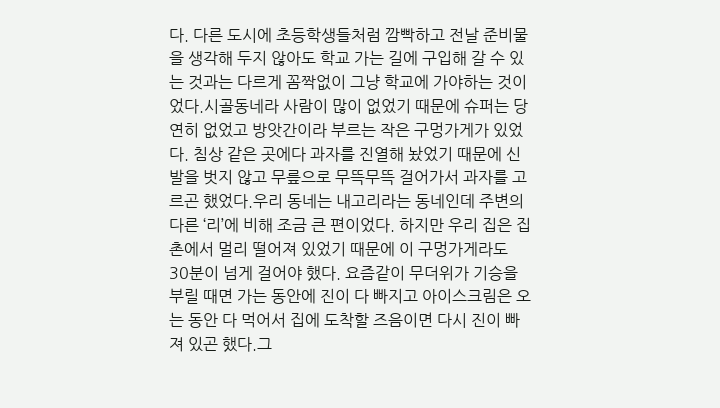다. 다른 도시에 초등학생들처럼 깜빡하고 전날 준비물을 생각해 두지 않아도 학교 가는 길에 구입해 갈 수 있는 것과는 다르게 꼼짝없이 그냥 학교에 가야하는 것이었다.시골동네라 사람이 많이 없었기 때문에 슈퍼는 당연히 없었고 방앗간이라 부르는 작은 구멍가게가 있었다. 침상 같은 곳에다 과자를 진열해 놨었기 때문에 신발을 벗지 않고 무릎으로 무뜩무뜩 걸어가서 과자를 고르곤 했었다.우리 동네는 내고리라는 동네인데 주변의 다른 ‘리’에 비해 조금 큰 편이었다. 하지만 우리 집은 집촌에서 멀리 떨어져 있었기 때문에 이 구멍가게라도 30분이 넘게 걸어야 했다. 요즘같이 무더위가 기승을 부릴 때면 가는 동안에 진이 다 빠지고 아이스크림은 오는 동안 다 먹어서 집에 도착할 즈음이면 다시 진이 빠져 있곤 했다.그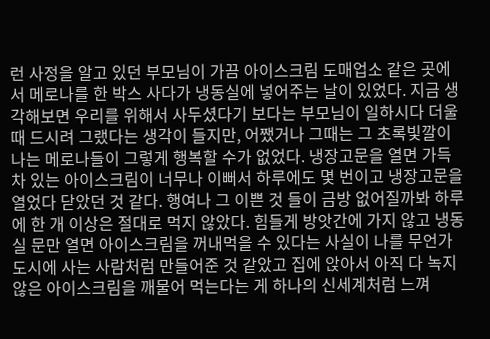런 사정을 알고 있던 부모님이 가끔 아이스크림 도매업소 같은 곳에서 메로나를 한 박스 사다가 냉동실에 넣어주는 날이 있었다. 지금 생각해보면 우리를 위해서 사두셨다기 보다는 부모님이 일하시다 더울 때 드시려 그랬다는 생각이 들지만, 어쨌거나 그때는 그 초록빛깔이 나는 메로나들이 그렇게 행복할 수가 없었다. 냉장고문을 열면 가득 차 있는 아이스크림이 너무나 이뻐서 하루에도 몇 번이고 냉장고문을 열었다 닫았던 것 같다. 행여나 그 이쁜 것 들이 금방 없어질까봐 하루에 한 개 이상은 절대로 먹지 않았다. 힘들게 방앗간에 가지 않고 냉동실 문만 열면 아이스크림을 꺼내먹을 수 있다는 사실이 나를 무언가 도시에 사는 사람처럼 만들어준 것 같았고 집에 앉아서 아직 다 녹지 않은 아이스크림을 깨물어 먹는다는 게 하나의 신세계처럼 느껴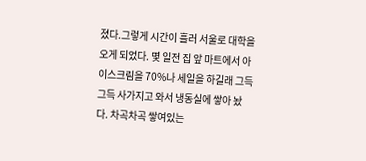졌다.그렇게 시간이 흘러 서울로 대학을 오게 되었다. 몇 일전 집 앞 마트에서 아이스크림을 70%나 세일을 하길래 그득그득 사가지고 와서 냉동실에 쌓아 놨다. 차곡차곡 쌓여있는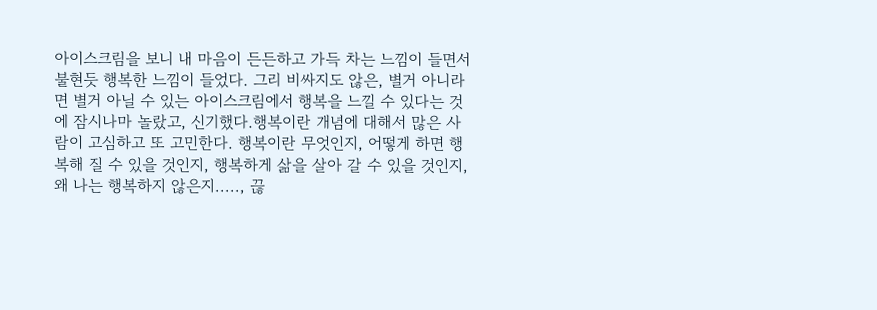아이스크림을 보니 내 마음이 든든하고 가득 차는 느낌이 들면서 불현듯 행복한 느낌이 들었다. 그리 비싸지도 않은, 별거 아니라면 별거 아닐 수 있는 아이스크림에서 행복을 느낄 수 있다는 것에 잠시나마 놀랐고, 신기했다.행복이란 개념에 대해서 많은 사람이 고심하고 또 고민한다. 행복이란 무엇인지, 어떻게 하면 행복해 질 수 있을 것인지, 행복하게 삶을 살아 갈 수 있을 것인지, 왜 나는 행복하지 않은지....., 끊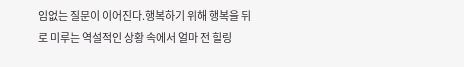임없는 질문이 이어진다.행복하기 위해 행복을 뒤로 미루는 역설적인 상황 속에서 얼마 전 힐링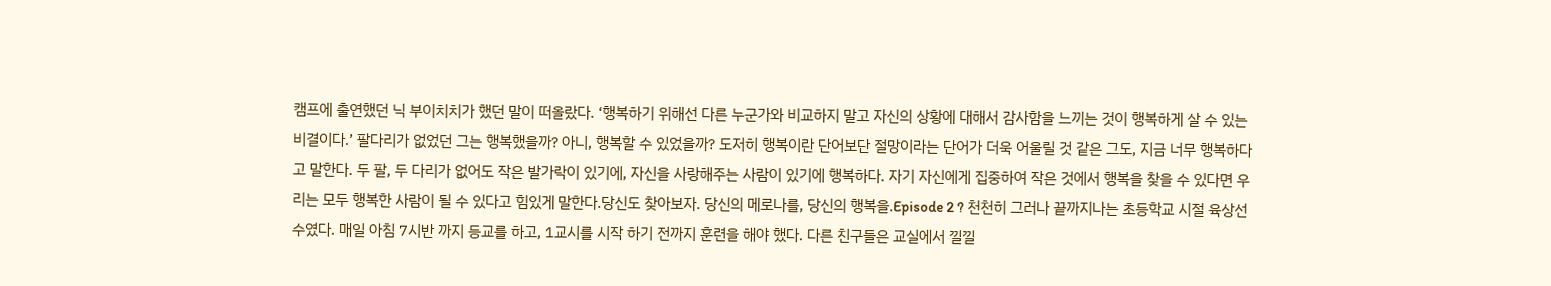캠프에 출연했던 닉 부이치치가 했던 말이 떠올랐다. ‘행복하기 위해선 다른 누군가와 비교하지 말고 자신의 상황에 대해서 감사함을 느끼는 것이 행복하게 살 수 있는 비결이다.’ 팔다리가 없었던 그는 행복했을까? 아니, 행복할 수 있었을까? 도저히 행복이란 단어보단 절망이라는 단어가 더욱 어울릴 것 같은 그도, 지금 너무 행복하다고 말한다. 두 팔, 두 다리가 없어도 작은 발가락이 있기에, 자신을 사랑해주는 사람이 있기에 행복하다. 자기 자신에게 집중하여 작은 것에서 행복을 찾을 수 있다면 우리는 모두 행복한 사람이 될 수 있다고 힘있게 말한다.당신도 찾아보자. 당신의 메로나를, 당신의 행복을.Episode 2 ? 천천히 그러나 끝까지나는 초등학교 시절 육상선수였다. 매일 아침 7시반 까지 등교를 하고, 1교시를 시작 하기 전까지 훈련을 해야 했다. 다른 친구들은 교실에서 낄낄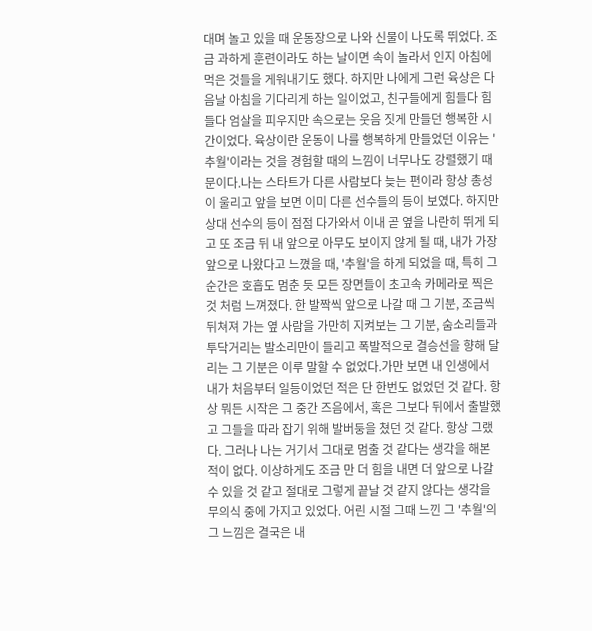대며 놀고 있을 때 운동장으로 나와 신물이 나도록 뛰었다. 조금 과하게 훈련이라도 하는 날이면 속이 놀라서 인지 아침에 먹은 것들을 게워내기도 했다. 하지만 나에게 그런 육상은 다음날 아침을 기다리게 하는 일이었고, 친구들에게 힘들다 힘들다 엄살을 피우지만 속으로는 웃음 짓게 만들던 행복한 시간이었다. 육상이란 운동이 나를 행복하게 만들었던 이유는 '추월'이라는 것을 경험할 때의 느낌이 너무나도 강렬했기 때문이다.나는 스타트가 다른 사람보다 늦는 편이라 항상 총성이 울리고 앞을 보면 이미 다른 선수들의 등이 보였다. 하지만 상대 선수의 등이 점점 다가와서 이내 곧 옆을 나란히 뛰게 되고 또 조금 뒤 내 앞으로 아무도 보이지 않게 될 때, 내가 가장 앞으로 나왔다고 느꼈을 때, '추월'을 하게 되었을 때, 특히 그 순간은 호흡도 멈춘 듯 모든 장면들이 초고속 카메라로 찍은 것 처럼 느껴졌다. 한 발짝씩 앞으로 나갈 때 그 기분, 조금씩 뒤쳐져 가는 옆 사람을 가만히 지켜보는 그 기분, 숨소리들과 투닥거리는 발소리만이 들리고 폭발적으로 결승선을 향해 달리는 그 기분은 이루 말할 수 없었다.가만 보면 내 인생에서 내가 처음부터 일등이었던 적은 단 한번도 없었던 것 같다. 항상 뭐든 시작은 그 중간 즈음에서, 혹은 그보다 뒤에서 출발했고 그들을 따라 잡기 위해 발버둥을 쳤던 것 같다. 항상 그랬다. 그러나 나는 거기서 그대로 멈출 것 같다는 생각을 해본 적이 없다. 이상하게도 조금 만 더 힘을 내면 더 앞으로 나갈 수 있을 것 같고 절대로 그렇게 끝날 것 같지 않다는 생각을 무의식 중에 가지고 있었다. 어린 시절 그때 느낀 그 '추월'의 그 느낌은 결국은 내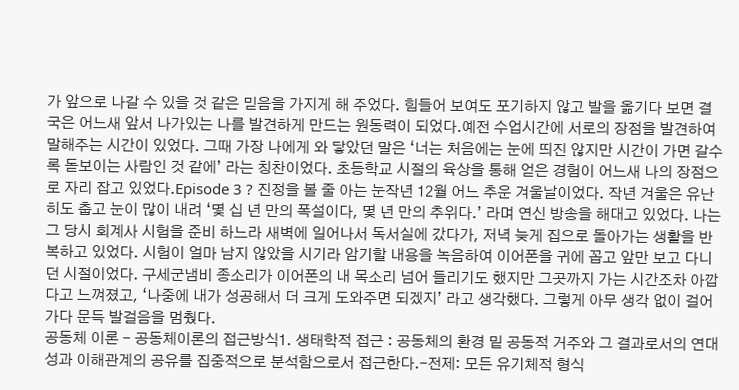가 앞으로 나갈 수 있을 것 같은 믿음을 가지게 해 주었다. 힘들어 보여도 포기하지 않고 발을 옮기다 보면 결국은 어느새 앞서 나가있는 나를 발견하게 만드는 원동력이 되었다.예전 수업시간에 서로의 장점을 발견하여 말해주는 시간이 있었다. 그때 가장 나에게 와 닿았던 말은 ‘너는 처음에는 눈에 띄진 않지만 시간이 가면 갈수록 돋보이는 사람인 것 같에’ 라는 칭찬이었다. 초등학교 시절의 육상을 통해 얻은 경험이 어느새 나의 장점으로 자리 잡고 있었다.Episode 3 ? 진정을 볼 줄 아는 눈작년 12월 어느 추운 겨울날이었다. 작년 겨울은 유난히도 춥고 눈이 많이 내려 ‘몇 십 년 만의 폭설이다, 몇 년 만의 추위다.’ 라며 연신 방송을 해대고 있었다. 나는 그 당시 회계사 시험을 준비 하느라 새벽에 일어나서 독서실에 갔다가, 저녁 늦게 집으로 돌아가는 생활을 반복하고 있었다. 시험이 얼마 남지 않았을 시기라 암기할 내용을 녹음하여 이어폰을 귀에 꼽고 앞만 보고 다니던 시절이었다. 구세군냄비 종소리가 이어폰의 내 목소리 넘어 들리기도 했지만 그곳까지 가는 시간조차 아깝다고 느껴졌고, ‘나중에 내가 성공해서 더 크게 도와주면 되겠지’ 라고 생각했다. 그렇게 아무 생각 없이 걸어가다 문득 발걸음을 멈췄다.
공동체 이론 - 공동체이론의 접근방식1. 생태학적 접근 : 공동체의 환경 밑 공동적 거주와 그 결과로서의 연대성과 이해관계의 공유를 집중적으로 분석함으로서 접근한다.-전제: 모든 유기체적 형식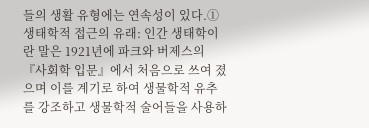들의 생활 유형에는 연속성이 있다.① 생태학적 접근의 유래: 인간 생태학이란 말은 1921년에 파크와 버제스의 『사회학 입문』에서 처음으로 쓰여 졌으며 이를 계기로 하여 생물학적 유추를 강조하고 생물학적 술어들을 사용하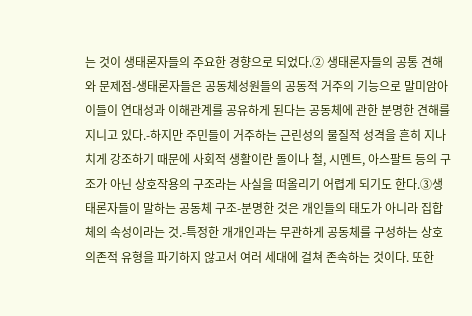는 것이 생태론자들의 주요한 경향으로 되었다.② 생태론자들의 공통 견해와 문제점-생태론자들은 공동체성원들의 공동적 거주의 기능으로 말미암아 이들이 연대성과 이해관계를 공유하게 된다는 공동체에 관한 분명한 견해를 지니고 있다.-하지만 주민들이 거주하는 근린성의 물질적 성격을 흔히 지나치게 강조하기 때문에 사회적 생활이란 돌이나 철, 시멘트, 아스팔트 등의 구조가 아닌 상호작용의 구조라는 사실을 떠올리기 어렵게 되기도 한다.③생태론자들이 말하는 공동체 구조-분명한 것은 개인들의 태도가 아니라 집합체의 속성이라는 것.-특정한 개개인과는 무관하게 공동체를 구성하는 상호 의존적 유형을 파기하지 않고서 여러 세대에 걸쳐 존속하는 것이다. 또한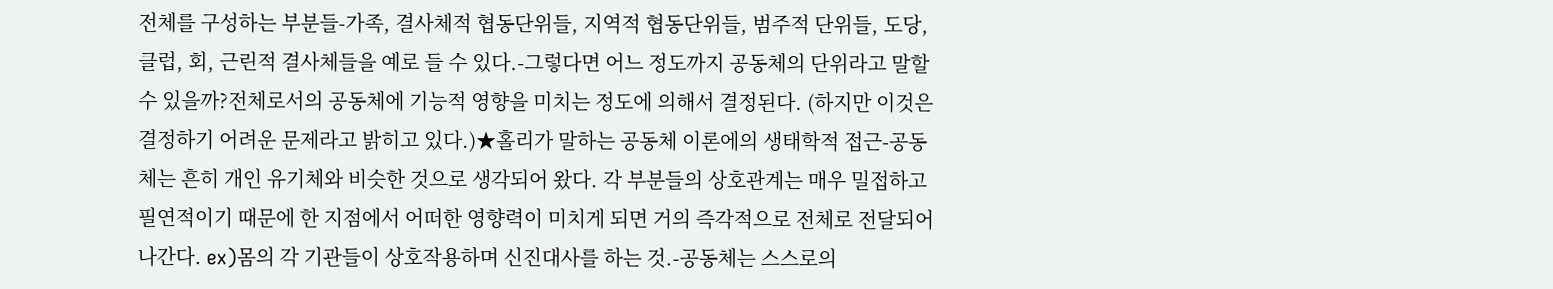전체를 구성하는 부분들-가족, 결사체적 협동단위들, 지역적 협동단위들, 범주적 단위들, 도당, 클럽, 회, 근린적 결사체들을 예로 들 수 있다.-그렇다면 어느 정도까지 공동체의 단위라고 말할 수 있을까?전체로서의 공동체에 기능적 영향을 미치는 정도에 의해서 결정된다. (하지만 이것은 결정하기 어려운 문제라고 밝히고 있다.)★홀리가 말하는 공동체 이론에의 생태학적 접근-공동체는 흔히 개인 유기체와 비슷한 것으로 생각되어 왔다. 각 부분들의 상호관계는 매우 밀접하고 필연적이기 때문에 한 지점에서 어떠한 영향력이 미치게 되면 거의 즉각적으로 전체로 전달되어 나간다. ex)몸의 각 기관들이 상호작용하며 신진대사를 하는 것.-공동체는 스스로의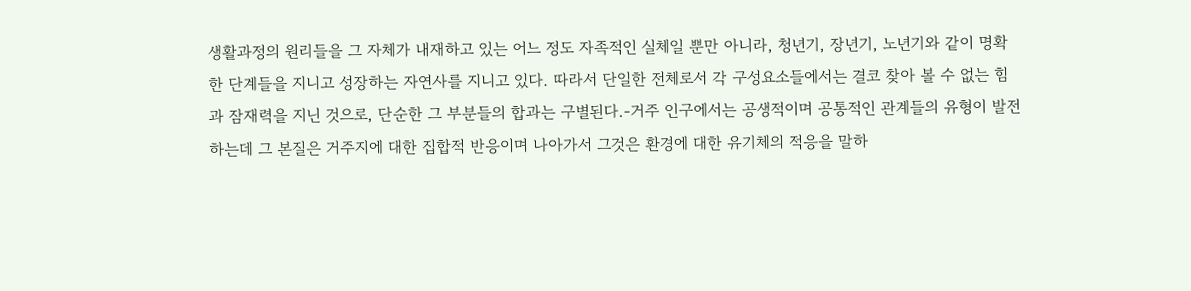생활과정의 원리들을 그 자체가 내재하고 있는 어느 정도 자족적인 실체일 뿐만 아니라, 청년기, 장년기, 노년기와 같이 명확한 단계들을 지니고 성장하는 자연사를 지니고 있다. 따라서 단일한 전체로서 각 구성요소들에서는 결코 찾아 볼 수 없는 힘과 잠재력을 지닌 것으로, 단순한 그 부분들의 합과는 구별된다.-거주 인구에서는 공생적이며 공통적인 관계들의 유형이 발전하는데 그 본질은 거주지에 대한 집합적 반응이며 나아가서 그것은 환경에 대한 유기체의 적응을 말하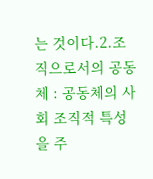는 것이다.2.조직으로서의 공동체 : 공동체의 사회 조직적 특성을 주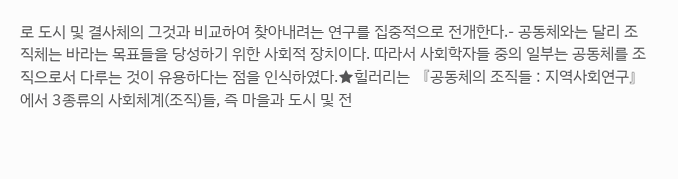로 도시 및 결사체의 그것과 비교하여 찾아내려는 연구를 집중적으로 전개한다.- 공동체와는 달리 조직체는 바라는 목표들을 당성하기 위한 사회적 장치이다. 따라서 사회학자들 중의 일부는 공동체를 조직으로서 다루는 것이 유용하다는 점을 인식하였다.★힐러리는 『공동체의 조직들 : 지역사회연구』에서 3종류의 사회체계(조직)들, 즉 마을과 도시 및 전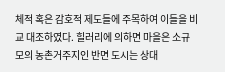체적 혹은 감호적 제도들에 주목하여 이들을 비교 대조하였다. 힐러리에 의하면 마을은 소규모의 농촌거주지인 반면 도시는 상대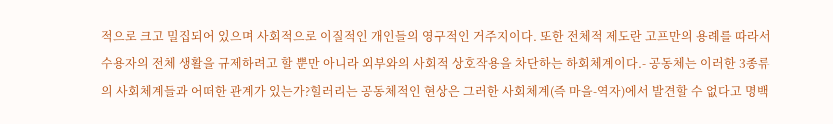적으로 크고 밀집되어 있으며 사회적으로 이질적인 개인들의 영구적인 거주지이다. 또한 전체적 제도란 고프만의 용례를 따라서 수용자의 전체 생활을 규제하려고 할 뿐만 아니라 외부와의 사회적 상호작용을 차단하는 하회체계이다.- 공동체는 이러한 3종류의 사회체계들과 어떠한 관계가 있는가?힐러리는 공동체적인 현상은 그러한 사회체계(즉 마을-역자)에서 발견할 수 없다고 명백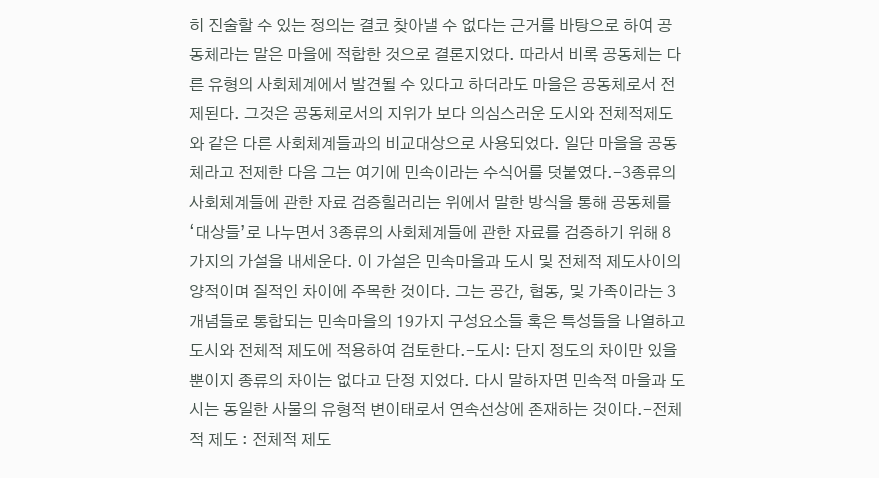히 진술할 수 있는 정의는 결코 찾아낼 수 없다는 근거를 바탕으로 하여 공동체라는 말은 마을에 적합한 것으로 결론지었다. 따라서 비록 공동체는 다른 유형의 사회체계에서 발견될 수 있다고 하더라도 마을은 공동체로서 전제된다. 그것은 공동체로서의 지위가 보다 의심스러운 도시와 전체적제도와 같은 다른 사회체계들과의 비교대상으로 사용되었다. 일단 마을을 공동체라고 전제한 다음 그는 여기에 민속이라는 수식어를 덧붙였다.-3종류의 사회체계들에 관한 자료 검증힐러리는 위에서 말한 방식을 통해 공동체를 ‘대상들’로 나누면서 3종류의 사회체계들에 관한 자료를 검증하기 위해 8가지의 가설을 내세운다. 이 가설은 민속마을과 도시 및 전체적 제도사이의 양적이며 질적인 차이에 주목한 것이다. 그는 공간, 협동, 및 가족이라는 3개념들로 통합되는 민속마을의 19가지 구성요소들 혹은 특성들을 나열하고 도시와 전체적 제도에 적용하여 검토한다.-도시: 단지 정도의 차이만 있을 뿐이지 종류의 차이는 없다고 단정 지었다. 다시 말하자면 민속적 마을과 도시는 동일한 사물의 유형적 변이태로서 연속선상에 존재하는 것이다.-전체적 제도 : 전체적 제도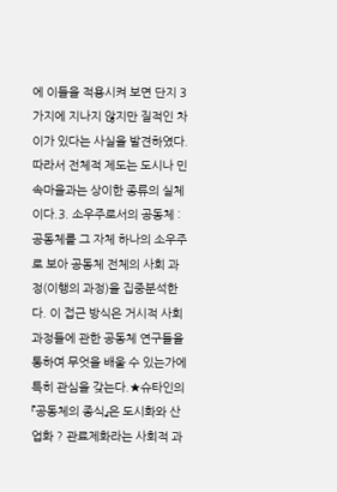에 이들을 적용시켜 보면 단지 3가지에 지나지 않지만 질적인 차이가 있다는 사실을 발견하였다. 따라서 전체적 제도는 도시나 민속마을과는 상이한 종류의 실체이다.3. 소우주로서의 공동체 : 공동체를 그 자체 하나의 소우주로 보아 공동체 전체의 사회 과정(이행의 과정)을 집중분석한다. 이 접근 방식은 거시적 사회 과정들에 관한 공동체 연구들을 통하여 무엇을 배울 수 있는가에 특히 관심을 갖는다.★슈타인의 『공동체의 종식』은 도시화와 산업화 ? 관료제화라는 사회적 과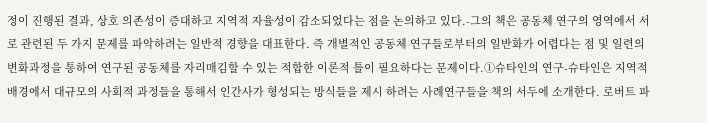정이 진행된 결과, 상호 의존성이 증대하고 지역적 자율성이 감소되었다는 점을 논의하고 있다.-그의 책은 공동체 연구의 영역에서 서로 관련된 두 가지 문제를 파악하려는 일반적 경향을 대표한다. 즉 개별적인 공동체 연구들로부터의 일반화가 어렵다는 점 및 일련의 변화과정을 통하여 연구된 공동체를 자리매김할 수 있는 적합한 이론적 틀이 필요하다는 문제이다.①슈타인의 연구-슈타인은 지역적 배경에서 대규모의 사회적 과정들을 통해서 인간사가 형성되는 방식들을 제시 하려는 사례연구들을 책의 서두에 소개한다. 로버트 파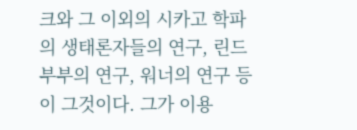크와 그 이외의 시카고 학파의 생태론자들의 연구, 린드부부의 연구, 워너의 연구 등이 그것이다. 그가 이용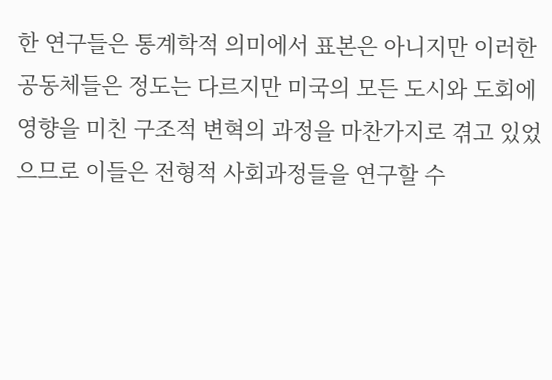한 연구들은 통계학적 의미에서 표본은 아니지만 이러한 공동체들은 정도는 다르지만 미국의 모든 도시와 도회에 영향을 미친 구조적 변혁의 과정을 마찬가지로 겪고 있었으므로 이들은 전형적 사회과정들을 연구할 수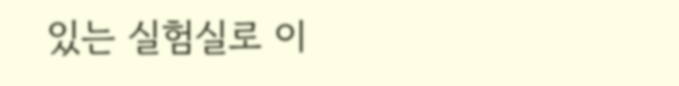있는 실험실로 이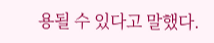용될 수 있다고 말했다.